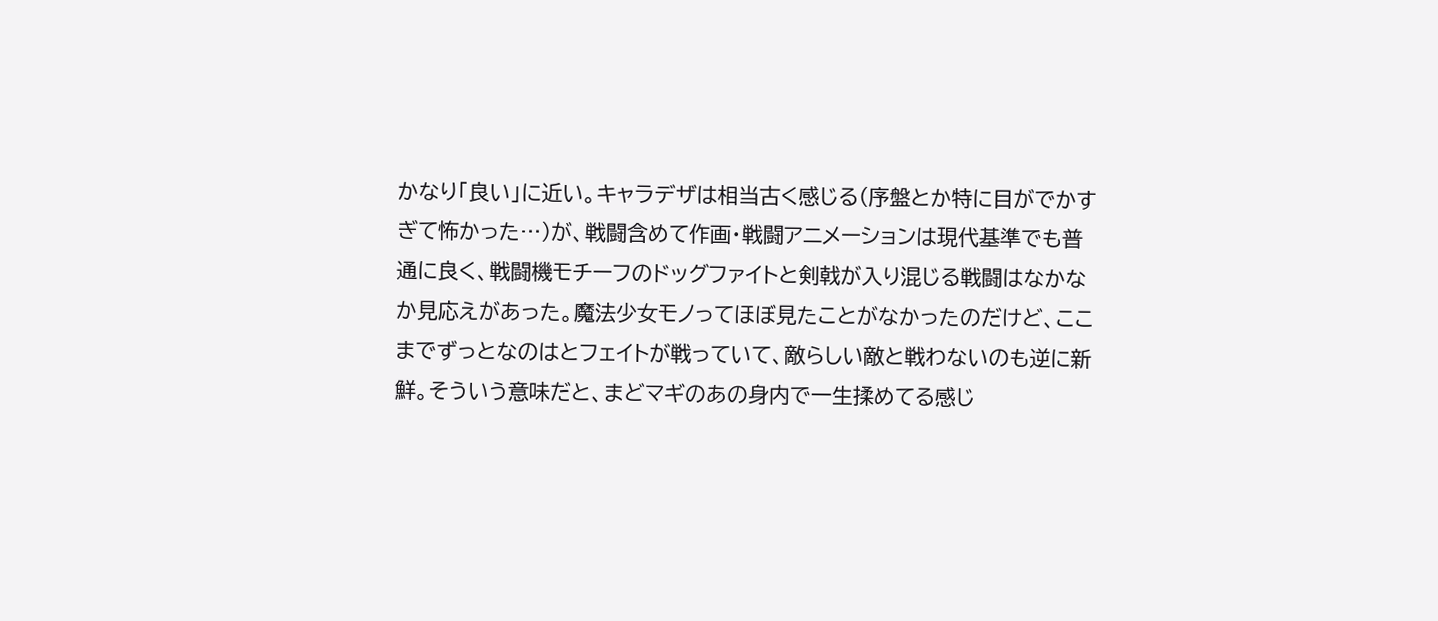かなり「良い」に近い。キャラデザは相当古く感じる(序盤とか特に目がでかすぎて怖かった…)が、戦闘含めて作画・戦闘アニメーションは現代基準でも普通に良く、戦闘機モチーフのドッグファイトと剣戟が入り混じる戦闘はなかなか見応えがあった。魔法少女モノってほぼ見たことがなかったのだけど、ここまでずっとなのはとフェイトが戦っていて、敵らしい敵と戦わないのも逆に新鮮。そういう意味だと、まどマギのあの身内で一生揉めてる感じ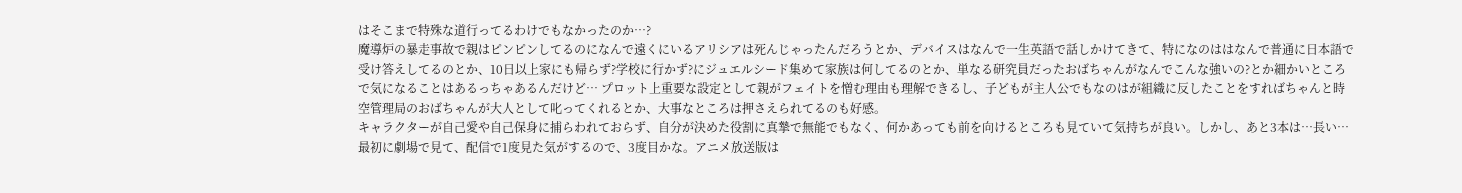はそこまで特殊な道行ってるわけでもなかったのか…?
魔導炉の暴走事故で親はピンピンしてるのになんで遠くにいるアリシアは死んじゃったんだろうとか、デバイスはなんで一生英語で話しかけてきて、特になのははなんで普通に日本語で受け答えしてるのとか、10日以上家にも帰らず?学校に行かず?にジュエルシード集めて家族は何してるのとか、単なる研究員だったおばちゃんがなんでこんな強いの?とか細かいところで気になることはあるっちゃあるんだけど… プロット上重要な設定として親がフェイトを憎む理由も理解できるし、子どもが主人公でもなのはが組織に反したことをすればちゃんと時空管理局のおばちゃんが大人として叱ってくれるとか、大事なところは押さえられてるのも好感。
キャラクターが自己愛や自己保身に捕らわれておらず、自分が決めた役割に真摯で無能でもなく、何かあっても前を向けるところも見ていて気持ちが良い。しかし、あと3本は…長い…
最初に劇場で見て、配信で1度見た気がするので、3度目かな。アニメ放送版は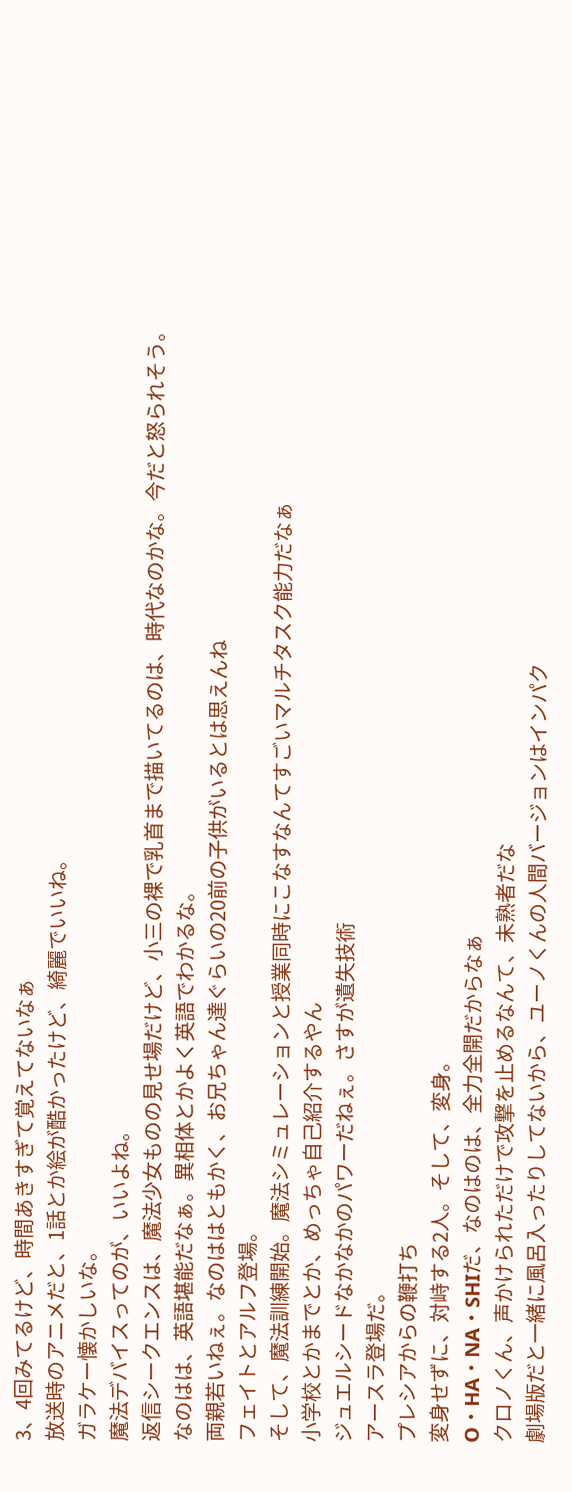3、4回みてるけど、時間あきすぎて覚えてないなぁ
放送時のアニメだと、1話とか絵が酷かったけど、綺麗でいいね。
ガラケー懐かしいな。
魔法デバイスってのが、いいよね。
返信シークエンスは、魔法少女ものの見せ場だけど、小三の裸で乳首まで描いてるのは、時代なのかな。今だと怒られそう。
なのはは、英語堪能だなぁ。異相体とかよく英語でわかるな。
両親若いねぇ。なのははともかく、お兄ちゃん達ぐらいの20前の子供がいるとは思えんね
フェイトとアルフ登場。
そして、魔法訓練開始。魔法シミュレーションと授業同時にこなすなんてすごいマルチタスク能力だなぁ
小学校とかまでとか、めっちゃ自己紹介するやん
ジュエルシードなかなかのパワーだねぇ。さすが遺失技術
アースラ登場だ。
プレシアからの鞭打ち
変身せずに、対峙する2人。そして、変身。
O・HA・NA・SHIだ、なのはのは、全力全開だからなぁ
クロノくん、声かけられただけで攻撃を止めるなんて、未熟者だな
劇場版だと一緒に風呂入ったりしてないから、ユーノくんの人間バージョンはインパク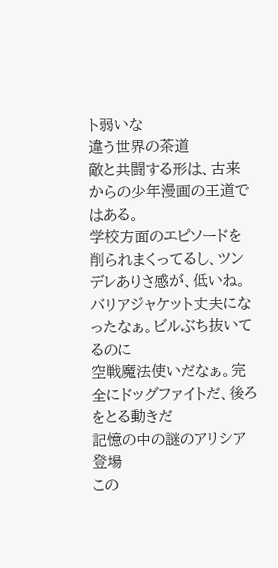ト弱いな
違う世界の茶道
敵と共闘する形は、古来からの少年漫画の王道ではある。
学校方面のエピソードを削られまくってるし、ツンデレありさ感が、低いね。
バリアジャケット丈夫になったなぁ。ビルぶち抜いてるのに
空戦魔法使いだなぁ。完全にドッグファイトだ、後ろをとる動きだ
記憶の中の謎のアリシア登場
この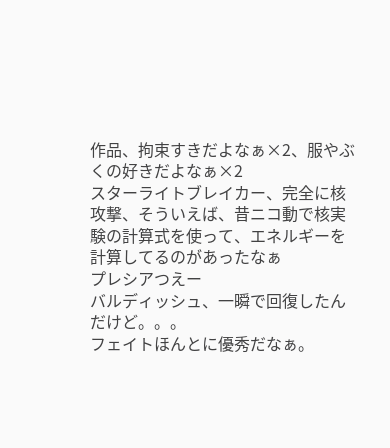作品、拘束すきだよなぁ×2、服やぶくの好きだよなぁ×2
スターライトブレイカー、完全に核攻撃、そういえば、昔ニコ動で核実験の計算式を使って、エネルギーを計算してるのがあったなぁ
プレシアつえー
バルディッシュ、一瞬で回復したんだけど。。。
フェイトほんとに優秀だなぁ。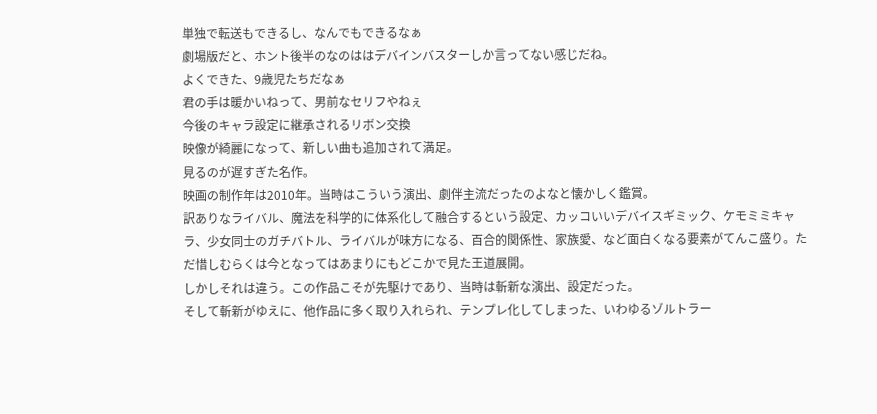単独で転送もできるし、なんでもできるなぁ
劇場版だと、ホント後半のなのははデバインバスターしか言ってない感じだね。
よくできた、9歳児たちだなぁ
君の手は暖かいねって、男前なセリフやねぇ
今後のキャラ設定に継承されるリボン交換
映像が綺麗になって、新しい曲も追加されて満足。
見るのが遅すぎた名作。
映画の制作年は2010年。当時はこういう演出、劇伴主流だったのよなと懐かしく鑑賞。
訳ありなライバル、魔法を科学的に体系化して融合するという設定、カッコいいデバイスギミック、ケモミミキャラ、少女同士のガチバトル、ライバルが味方になる、百合的関係性、家族愛、など面白くなる要素がてんこ盛り。ただ惜しむらくは今となってはあまりにもどこかで見た王道展開。
しかしそれは違う。この作品こそが先駆けであり、当時は斬新な演出、設定だった。
そして斬新がゆえに、他作品に多く取り入れられ、テンプレ化してしまった、いわゆるゾルトラー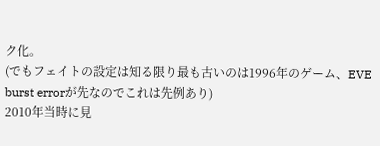ク化。
(でもフェイトの設定は知る限り最も古いのは1996年のゲーム、EVE burst errorが先なのでこれは先例あり)
2010年当時に見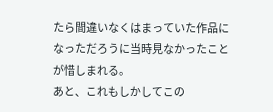たら間違いなくはまっていた作品になっただろうに当時見なかったことが惜しまれる。
あと、これもしかしてこの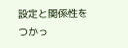設定と関係性をつかっ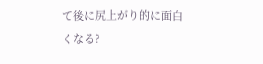て後に尻上がり的に面白くなる?